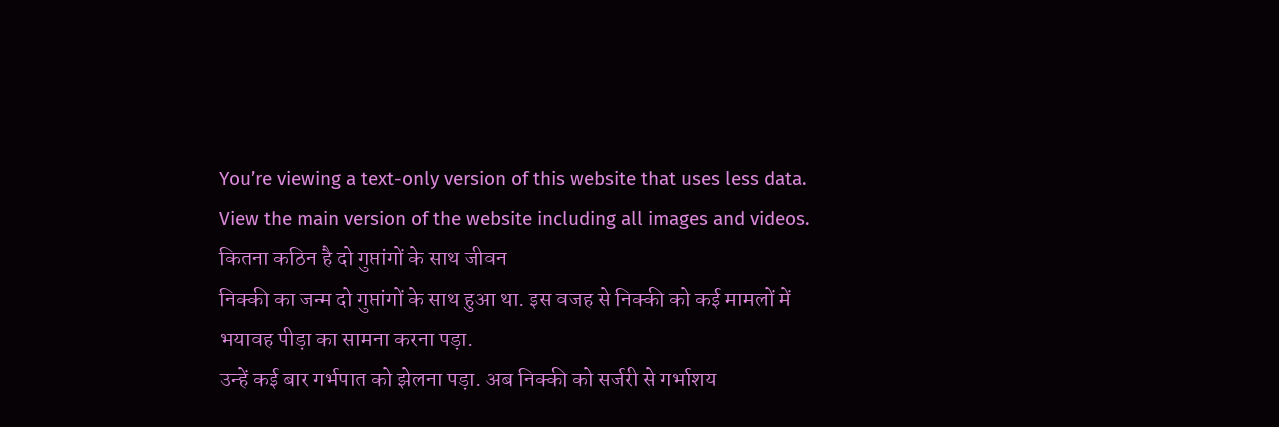You’re viewing a text-only version of this website that uses less data. View the main version of the website including all images and videos.
कितना कठिन है दो गुप्तांगों के साथ जीवन
निक्की का जन्म दो गुप्तांगों के साथ हुआ था. इस वजह से निक्की को कई मामलों में भयावह पीड़ा का सामना करना पड़ा.
उन्हें कई बार गर्भपात को झेलना पड़ा. अब निक्की को सर्जरी से गर्भाशय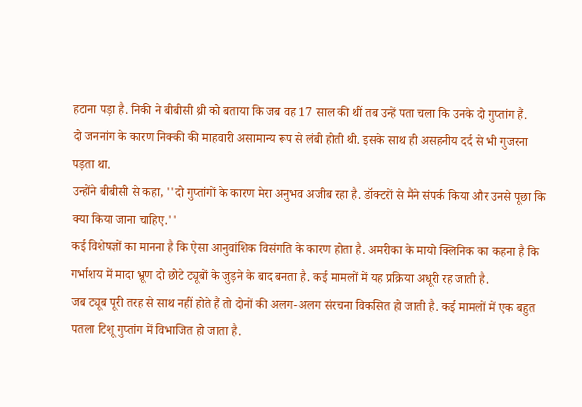हटाना पड़ा है. निकी ने बीबीसी थ्री को बताया कि जब वह 17 साल की थीं तब उन्हें पता चला कि उनके दो गुप्तांग हैं.
दो जननांग के कारण निक्की की माहवारी असामान्य रूप से लंबी होती थी. इसके साथ ही असहनीय दर्द से भी गुजरना पड़ता था.
उन्होंने बीबीसी से कहा, ''दो गुप्तांगों के कारण मेरा अनुभव अजीब रहा है. डॉक्टरों से मैंने संपर्क किया और उनसे पूछा कि क्या किया जाना चाहिए.''
कई विशेषज्ञों का मानना है कि ऐसा आनुवांशिक विसंगति के कारण होता है. अमरीका के मायो क्लिनिक का कहना है कि गर्भाशय में मादा भ्रूण दो छोटे ट्यूबों के जुड़ने के बाद बनता है. कई मामलों में यह प्रक्रिया अधूरी रह जाती है.
जब ट्यूब पूरी तरह से साथ नहीं होते हैं तो दोनों की अलग-अलग संरचना विकसित हो जाती है. कई मामलों में एक बहुत पतला टिशू गुप्तांग में विभाजित हो जाता है.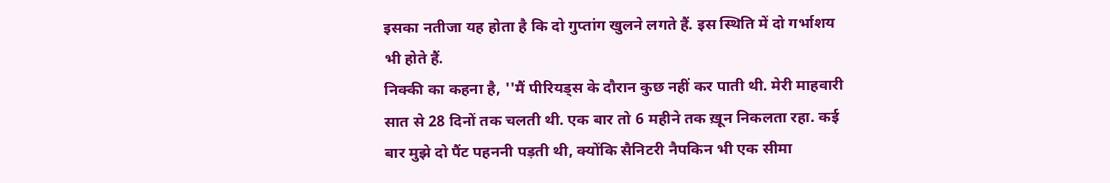इसका नतीजा यह होता है कि दो गुप्तांग खुलने लगते हैं. इस स्थिति में दो गर्भाशय भी होते हैं.
निक्की का कहना है, ''मैं पीरियड्स के दौरान कुछ नहीं कर पाती थी. मेरी माहवारी सात से 28 दिनों तक चलती थी. एक बार तो 6 महीने तक ख़ून निकलता रहा. कई बार मुझे दो पैंट पहननी पड़ती थी, क्योंकि सैनिटरी नैपकिन भी एक सीमा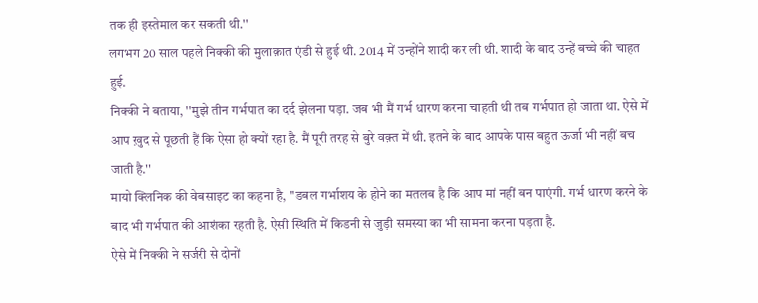तक ही इस्तेमाल कर सकती थी.''
लगभग 20 साल पहले निक्की की मुलाक़ात एंडी से हुई थी. 2014 में उन्होंने शादी कर ली थी. शादी के बाद उन्हें बच्चे की चाहत हुई.
निक्की ने बताया, ''मुझे तीन गर्भपात का दर्द झेलना पड़ा. जब भी मैं गर्भ धारण करना चाहती थी तब गर्भपात हो जाता था. ऐसे में आप ख़ुद से पूछती हैं कि ऐसा हो क्यों रहा है. मैं पूरी तरह से बुरे वक़्त में थी. इतने के बाद आपके पास बहुत ऊर्जा भी नहीं बच जाती है.''
मायो क्लिनिक की वेबसाइट का कहना है, ''डबल गर्भाशय के होने का मतलब है कि आप मां नहीं बन पाएंगी. गर्भ धारण करने के बाद भी गर्भपात की आशंका रहती है. ऐसी स्थिति में किडनी से जुड़ी समस्या का भी सामना करना पड़ता है.
ऐसे में निक्की ने सर्जरी से दोनों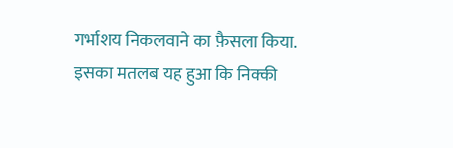गर्भाशय निकलवाने का फ़ैसला किया. इसका मतलब यह हुआ कि निक्की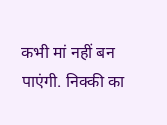कभी मां नहीं बन पाएंगी. निक्की का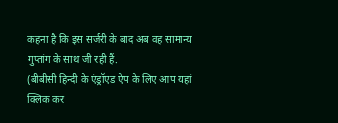कहना है कि इस सर्जरी के बाद अब वह सामान्य गुप्तांग के साथ जी रही हैं.
(बीबीसी हिन्दी के एंड्रॉएड ऐप के लिए आप यहां क्लिक कर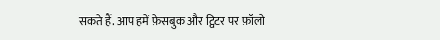सकते हैं. आप हमें फ़ेसबुक और ट्विटर पर फ़ॉलो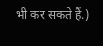भी कर सकते हैं.)